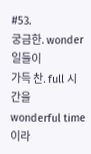#53.
궁금한. wonder 일들이
가득 찬. full 시간을
wonderful time이라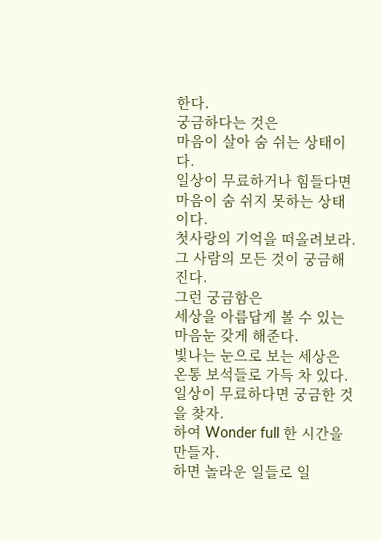한다.
궁금하다는 것은
마음이 살아 숨 쉬는 상태이다.
일상이 무료하거나 힘들다면
마음이 숨 쉬지 못하는 상태이다.
첫사랑의 기억을 떠올려보라.
그 사람의 모든 것이 궁금해진다.
그런 궁금함은
세상을 아름답게 볼 수 있는
마음눈 갖게 해준다.
빛나는 눈으로 보는 세상은
온통 보석들로 가득 차 있다.
일상이 무료하다면 궁금한 것을 찾자.
하여 Wonder full 한 시간을 만들자.
하면 놀라운 일들로 일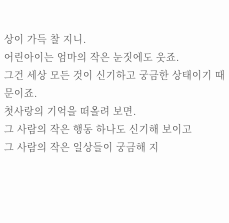상이 가득 찰 지니.
어린아이는 엄마의 작은 눈짓에도 웃죠.
그건 세상 모든 것이 신기하고 궁금한 상태이기 때문이죠.
첫사랑의 기억을 떠올려 보면.
그 사람의 작은 행동 하나도 신기해 보이고
그 사람의 작은 일상들이 궁금해 지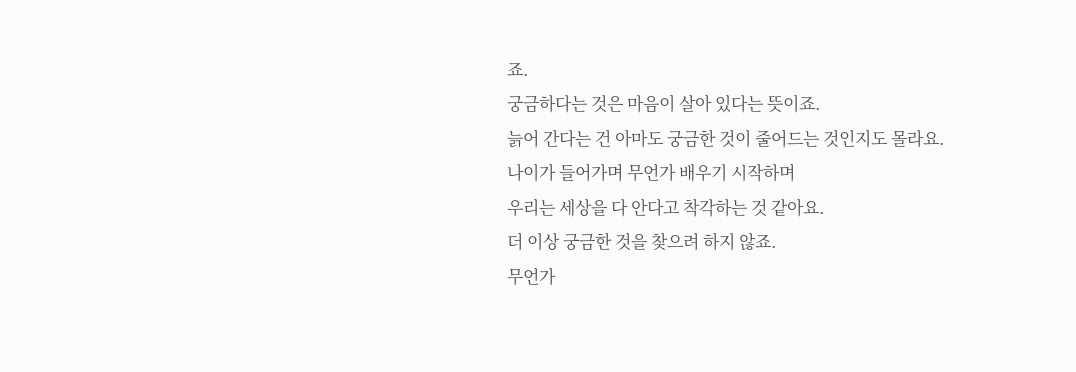죠.
궁금하다는 것은 마음이 살아 있다는 뜻이죠.
늙어 간다는 건 아마도 궁금한 것이 줄어드는 것인지도 몰라요.
나이가 들어가며 무언가 배우기 시작하며
우리는 세상을 다 안다고 착각하는 것 같아요.
더 이상 궁금한 것을 찾으려 하지 않죠.
무언가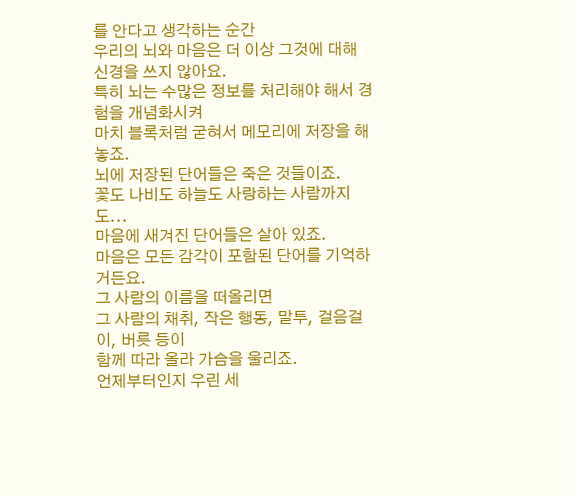를 안다고 생각하는 순간
우리의 뇌와 마음은 더 이상 그것에 대해 신경을 쓰지 않아요.
특히 뇌는 수많은 정보를 처리해야 해서 경험을 개념화시켜
마치 블록처럼 굳혀서 메모리에 저장을 해놓죠.
뇌에 저장된 단어들은 죽은 것들이죠.
꽃도 나비도 하늘도 사랑하는 사람까지도...
마음에 새겨진 단어들은 살아 있죠.
마음은 모든 감각이 포함된 단어를 기억하거든요.
그 사람의 이름을 떠올리면
그 사람의 채취, 작은 행동, 말투, 걸음걸이, 버릇 등이
함께 따라 올라 가슴을 울리죠.
언제부터인지 우린 세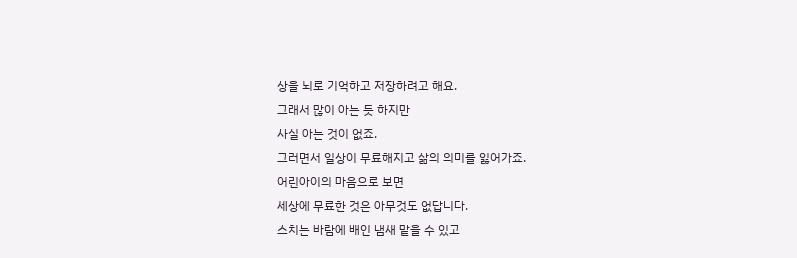상을 뇌로 기억하고 저장하려고 해요.
그래서 많이 아는 듯 하지만
사실 아는 것이 없죠.
그러면서 일상이 무료해지고 삶의 의미를 잃어가죠.
어린아이의 마음으로 보면
세상에 무료한 것은 아무것도 없답니다.
스치는 바람에 배인 냄새 맡을 수 있고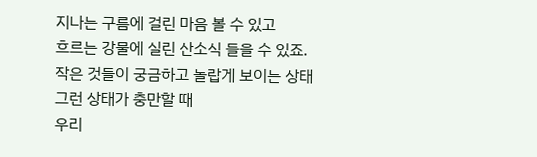지나는 구름에 걸린 마음 볼 수 있고
흐르는 강물에 실린 산소식 들을 수 있죠.
작은 것들이 궁금하고 놀랍게 보이는 상태
그런 상태가 충만할 때
우리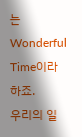는 Wonderful Time이라 하죠.
우리의 일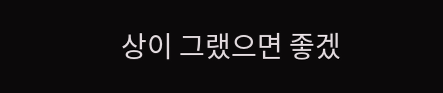상이 그랬으면 좋겠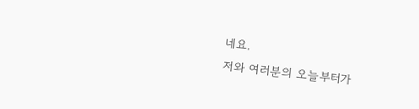네요.
저와 여러분의 오늘부터가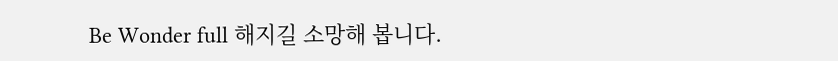Be Wonder full 해지길 소망해 봅니다.